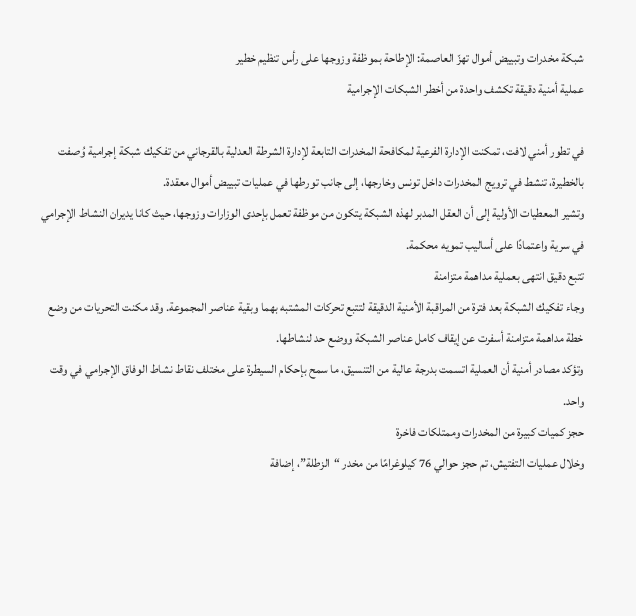شبكة مخدرات وتبييض أموال تهزّ العاصمة: الإطاحة بموظفة وزوجها على رأس تنظيم خطير
عملية أمنية دقيقة تكشف واحدة من أخطر الشبكات الإجرامية

في تطور أمني لافت، تمكنت الإدارة الفرعية لمكافحة المخدرات التابعة لإدارة الشرطة العدلية بالقرجاني من تفكيك شبكة إجرامية وُصفت بالخطيرة، تنشط في ترويج المخدرات داخل تونس وخارجها، إلى جانب تورطها في عمليات تبييض أموال معقدة.
وتشير المعطيات الأولية إلى أن العقل المدبر لهذه الشبكة يتكون من موظفة تعمل بإحدى الوزارات وزوجها، حيث كانا يديران النشاط الإجرامي في سرية واعتمادًا على أساليب تمويه محكمة.
تتبع دقيق انتهى بعملية مداهمة متزامنة
وجاء تفكيك الشبكة بعد فترة من المراقبة الأمنية الدقيقة لتتبع تحركات المشتبه بهما وبقية عناصر المجموعة. وقد مكنت التحريات من وضع خطة مداهمة متزامنة أسفرت عن إيقاف كامل عناصر الشبكة ووضع حد لنشاطها.
وتؤكد مصادر أمنية أن العملية اتسمت بدرجة عالية من التنسيق، ما سمح بإحكام السيطرة على مختلف نقاط نشاط الوفاق الإجرامي في وقت واحد.
حجز كميات كبيرة من المخدرات وممتلكات فاخرة
وخلال عمليات التفتيش، تم حجز حوالي 76 كيلوغرامًا من مخدر “الزطلة”، إضافة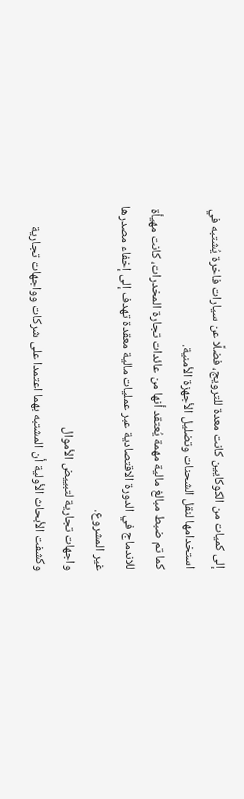إلى كميات من الكوكايين كانت معدة للترويج، فضلًا عن سيارات فاخرة يُشتبه في استخدامها لنقل الشحنات وتضليل الأجهزة الأمنية.
كما تم ضبط مبالغ مالية مهمة يُعتقد أنها من عائدات تجارة المخدرات، كانت مهيأة للاندماج في الدورة الاقتصادية عبر عمليات مالية معقدة تهدف إلى إخفاء مصدرها غير المشروع.
واجهات تجارية لتبييض الأموال
وكشفت الأبحاث الأولية أن المشتبه بهما اعتمدا على شركات وواجهات تجارية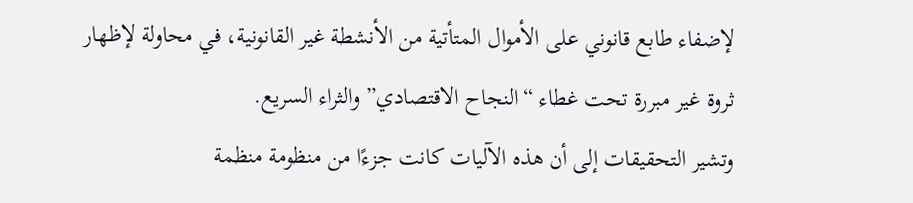لإضفاء طابع قانوني على الأموال المتأتية من الأنشطة غير القانونية، في محاولة لإظهار ثروة غير مبررة تحت غطاء “النجاح الاقتصادي” والثراء السريع.
وتشير التحقيقات إلى أن هذه الآليات كانت جزءًا من منظومة منظمة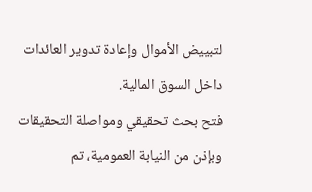لتبييض الأموال وإعادة تدوير العائدات داخل السوق المالية.
فتح بحث تحقيقي ومواصلة التحقيقات
وبإذن من النيابة العمومية، تم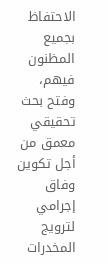الاحتفاظ بجميع المظنون فيهم، وفتح بحث تحقيقي معمق من أجل تكوين وفاق إجرامي لترويج المخدرات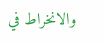والانخراط في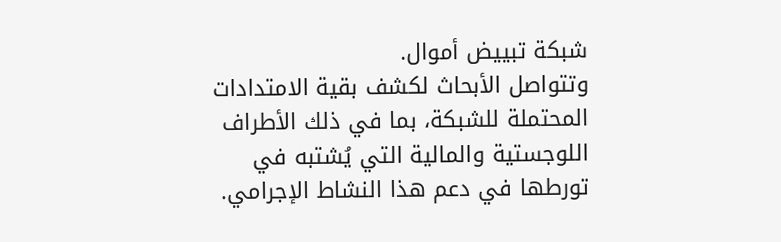شبكة تبييض أموال.
وتتواصل الأبحاث لكشف بقية الامتدادات المحتملة للشبكة، بما في ذلك الأطراف اللوجستية والمالية التي يُشتبه في تورطها في دعم هذا النشاط الإجرامي.